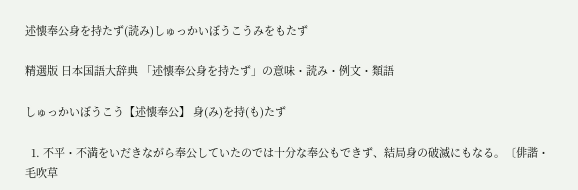述懐奉公身を持たず(読み)しゅっかいぼうこうみをもたず

精選版 日本国語大辞典 「述懐奉公身を持たず」の意味・読み・例文・類語

しゅっかいぼうこう【述懐奉公】 身(み)を持(も)たず

  1. 不平・不満をいだきながら奉公していたのでは十分な奉公もできず、結局身の破滅にもなる。〔俳諧・毛吹草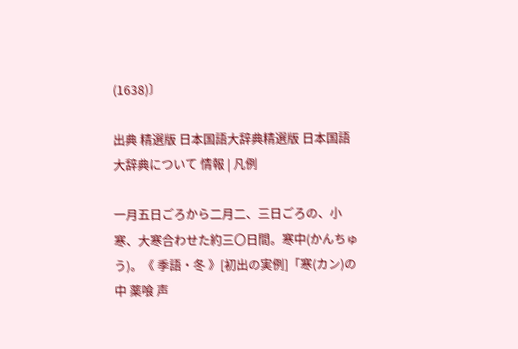(1638)〕

出典 精選版 日本国語大辞典精選版 日本国語大辞典について 情報 | 凡例

一月五日ごろから二月二、三日ごろの、小寒、大寒合わせた約三〇日間。寒中(かんちゅう)。《 季語・冬 》[初出の実例]「寒(カン)の中 薬喰 声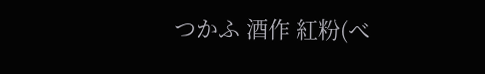つかふ 酒作 紅粉(べ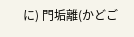に) 門垢離(かどご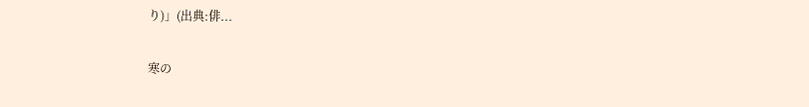り)」(出典:俳...

寒の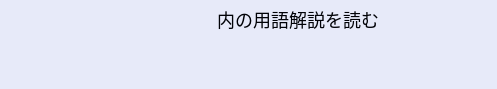内の用語解説を読む